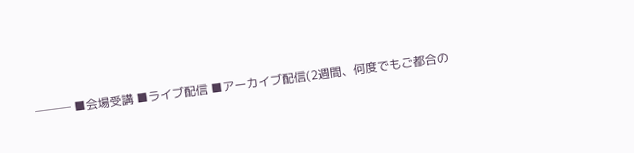─── ■会場受講 ■ライブ配信 ■アーカイブ配信(2週間、何度でもご都合の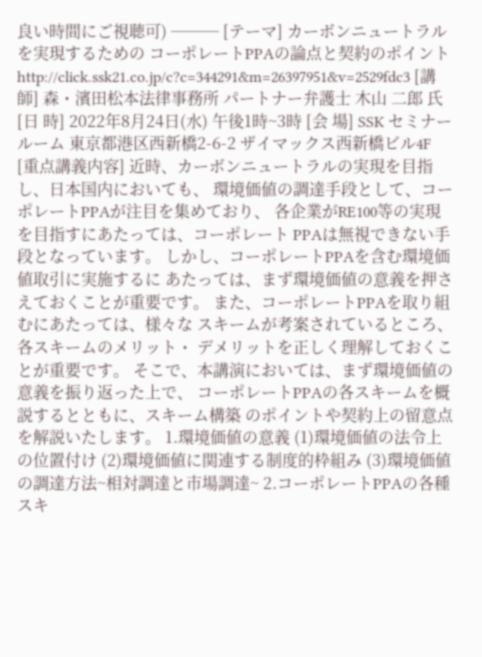良い時間にご視聴可) ─── [テーマ] カーボンニュートラルを実現するための コーポレートPPAの論点と契約のポイント http://click.ssk21.co.jp/c?c=344291&m=26397951&v=2529fdc3 [講 師] 森・濱田松本法律事務所 パートナー弁護士 木山 二郎 氏 [日 時] 2022年8月24日(水) 午後1時~3時 [会 場] SSK セミナールーム 東京都港区西新橋2-6-2 ザイマックス西新橋ビル4F [重点講義内容] 近時、カーボンニュートラルの実現を目指し、日本国内においても、 環境価値の調達手段として、コーポレートPPAが注目を集めており、 各企業がRE100等の実現を目指すにあたっては、コーポレート PPAは無視できない手段となっています。 しかし、コーポレートPPAを含む環境価値取引に実施するに あたっては、まず環境価値の意義を押さえておくことが重要です。 また、コーポレートPPAを取り組むにあたっては、様々な スキームが考案されているところ、各スキームのメリット・ デメリットを正しく理解しておくことが重要です。 そこで、本講演においては、まず環境価値の意義を振り返った上で、 コーポレートPPAの各スキームを概説するとともに、スキーム構築 のポイントや契約上の留意点を解説いたします。 1.環境価値の意義 (1)環境価値の法令上の位置付け (2)環境価値に関連する制度的枠組み (3)環境価値の調達方法~相対調達と市場調達~ 2.コーポレートPPAの各種スキ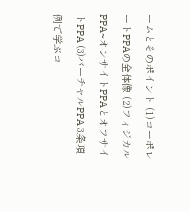ームとそのポイント (1)コーポレートPPAの全体像 (2)フィジカルPPA~オンサイトPPAとオフサイトPPA (3)バーチャルPPA 3.条項例で学ぶコ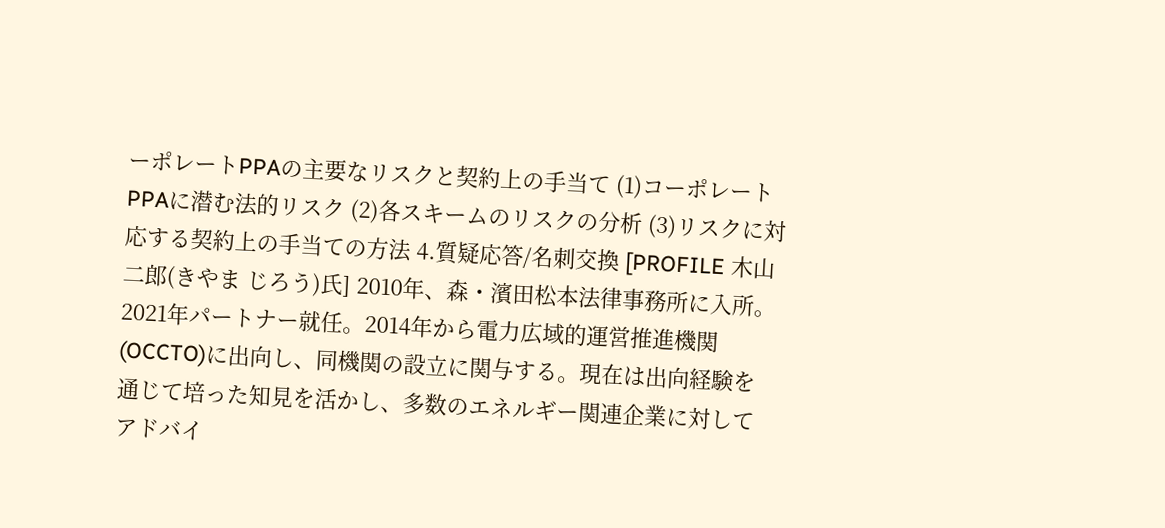ーポレートPPAの主要なリスクと契約上の手当て (1)コーポレートPPAに潜む法的リスク (2)各スキームのリスクの分析 (3)リスクに対応する契約上の手当ての方法 4.質疑応答/名刺交換 [PROFILE 木山 二郎(きやま じろう)氏] 2010年、森・濱田松本法律事務所に入所。 2021年パートナー就任。2014年から電力広域的運営推進機関 (OCCTO)に出向し、同機関の設立に関与する。現在は出向経験を 通じて培った知見を活かし、多数のエネルギー関連企業に対して アドバイ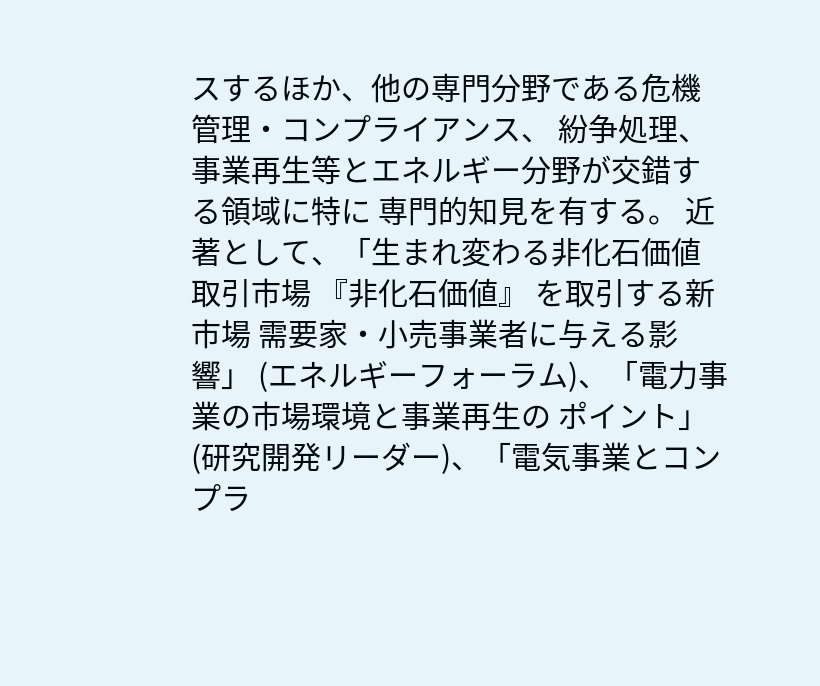スするほか、他の専門分野である危機管理・コンプライアンス、 紛争処理、事業再生等とエネルギー分野が交錯する領域に特に 専門的知見を有する。 近著として、「生まれ変わる非化石価値取引市場 『非化石価値』 を取引する新市場 需要家・小売事業者に与える影響」 (エネルギーフォーラム)、「電力事業の市場環境と事業再生の ポイント」(研究開発リーダー)、「電気事業とコンプラ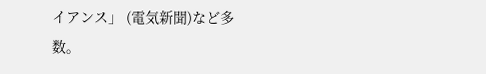イアンス」 (電気新聞)など多数。